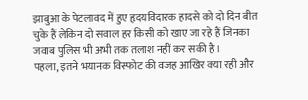झाबुआ के पेटलावद में हुए हृदयविदारक हादसे को दो दिन बीत चुके हैं लेकिन दो सवाल हर किसी को खाए जा रहे हैं जिनका जवाब पुलिस भी अभी तक तलाश नहीं कर सकी है।
पहला, इतने भयानक विस्फोट की वजह आखिर क्या रही और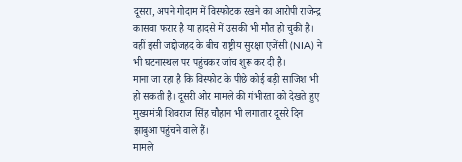दूसरा, अपने गोदाम में विस्फोटक रखने का आरोपी राजेन्द्र कासवा फरार है या हादसे में उसकी भी मौत हो चुकी है। वहीं इसी जद्दोजहद के बीच राष्ट्रीय सुरक्षा एजेंसी (NIA) ने भी घटनास्थल पर पहुंचकर जांच शुरू कर दी है।
माना जा रहा है कि विस्फोट के पीछे कोई बड़ी साजिश भी हो सकती है। दूसरी ओर मामले की गंभीरता को देखते हुए मुख्यमंत्री शिवराज सिंह चौहान भी लगातार दूसरे दिन झाबुआ पहुंचने वाले हैं।
मामले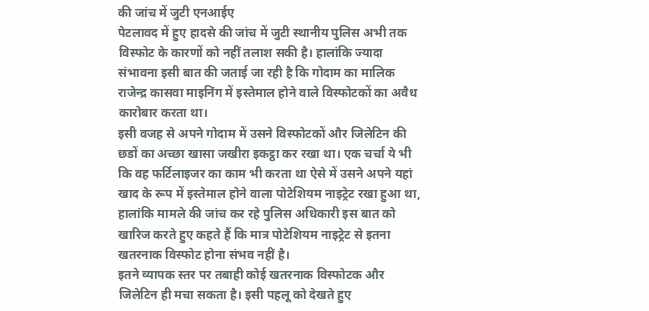की जांच में जुटी एनआईए
पेटलावद में हुए हादसे की जांच में जुटी स्थानीय पुलिस अभी तक विस्फोट के कारणों को नहीं तलाश सकी है। हालांकि ज्यादा संभावना इसी बात की जताई जा रही है कि गोदाम का मालिक राजेन्द्र कासवा माइनिंग में इस्तेमाल होने वाले विस्फोटकों का अवैध कारोबार करता था।
इसी वजह से अपने गोदाम में उसने विस्फोटकों और जिलेटिन की छडों का अच्छा खासा जखीरा इकट्ठा कर रखा था। एक चर्चा ये भी कि वह फर्टिलाइजर का काम भी करता था ऐसे में उसने अपने यहां खाद के रूप में इस्तेमाल होने वाला पोटेशियम नाइट्रेट रखा हुआ था, हालांकि मामले की जांच कर रहे पुलिस अधिकारी इस बात को खारिज करते हुए कहते हैं कि मात्र पोटेशियम नाइट्रेट से इतना खतरनाक विस्फोट होना संभव नहीं है।
इतने व्यापक स्तर पर तबाही कोई खतरनाक विस्फोटक और जिलेटिन ही मचा सकता है। इसी पहलू को देखते हुए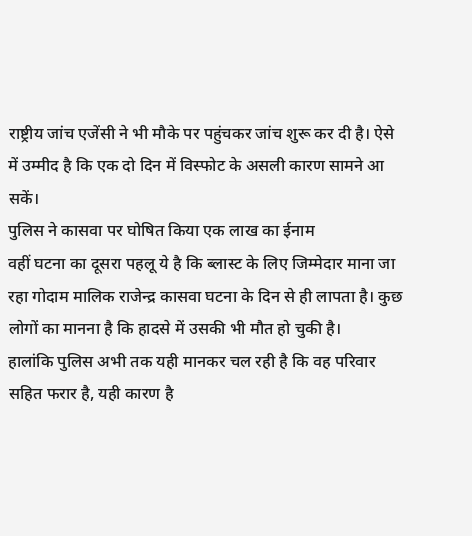राष्ट्रीय जांच एजेंसी ने भी मौके पर पहुंचकर जांच शुरू कर दी है। ऐसे में उम्मीद है कि एक दो दिन में विस्फोट के असली कारण सामने आ सकें।
पुलिस ने कासवा पर घोषित किया एक लाख का ईनाम
वहीं घटना का दूसरा पहलू ये है कि ब्लास्ट के लिए जिम्मेदार माना जा रहा गोदाम मालिक राजेन्द्र कासवा घटना के दिन से ही लापता है। कुछ लोगों का मानना है कि हादसे में उसकी भी मौत हो चुकी है।
हालांकि पुलिस अभी तक यही मानकर चल रही है कि वह परिवार सहित फरार है, यही कारण है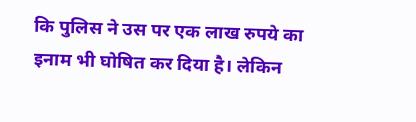कि पुलिस ने उस पर एक लाख रुपये का इनाम भी घोषित कर दिया है। लेकिन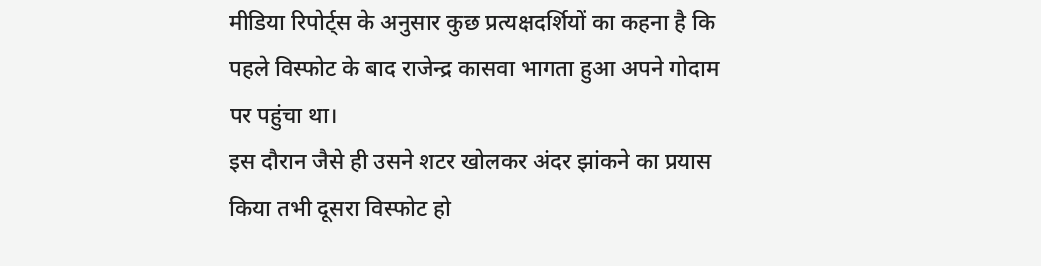मीडिया रिपोर्ट्स के अनुसार कुछ प्रत्यक्षदर्शियों का कहना है कि पहले विस्फोट के बाद राजेन्द्र कासवा भागता हुआ अपने गोदाम पर पहुंचा था।
इस दौरान जैसे ही उसने शटर खोलकर अंदर झांकने का प्रयास किया तभी दूसरा विस्फोट हो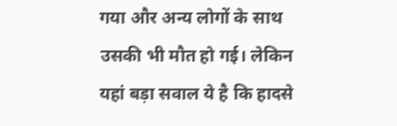गया और अन्य लोगों के साथ उसकी भी मौत हो गई। लेकिन यहां बड़ा सवाल ये है कि हादसे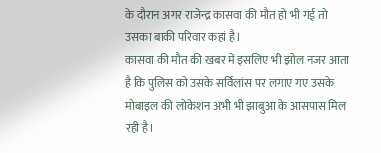के दौरान अगर राजेन्द्र कासवा की मौत हो भी गई तो उसका बाकी परिवार कहां है।
कासवा की मौत की खबर में इसलिए भी झोल नजर आता है कि पुलिस को उसके सर्विलांस पर लगाए गए उसके मोबाइल की लोकेशन अभी भी झाबुआ के आसपास मिल रही है।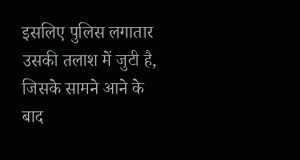इसलिए पुलिस लगातार उसकी तलाश में जुटी है, जिसके सामने आने के बाद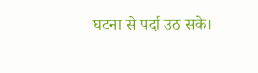घटना से पर्दा उठ सके।